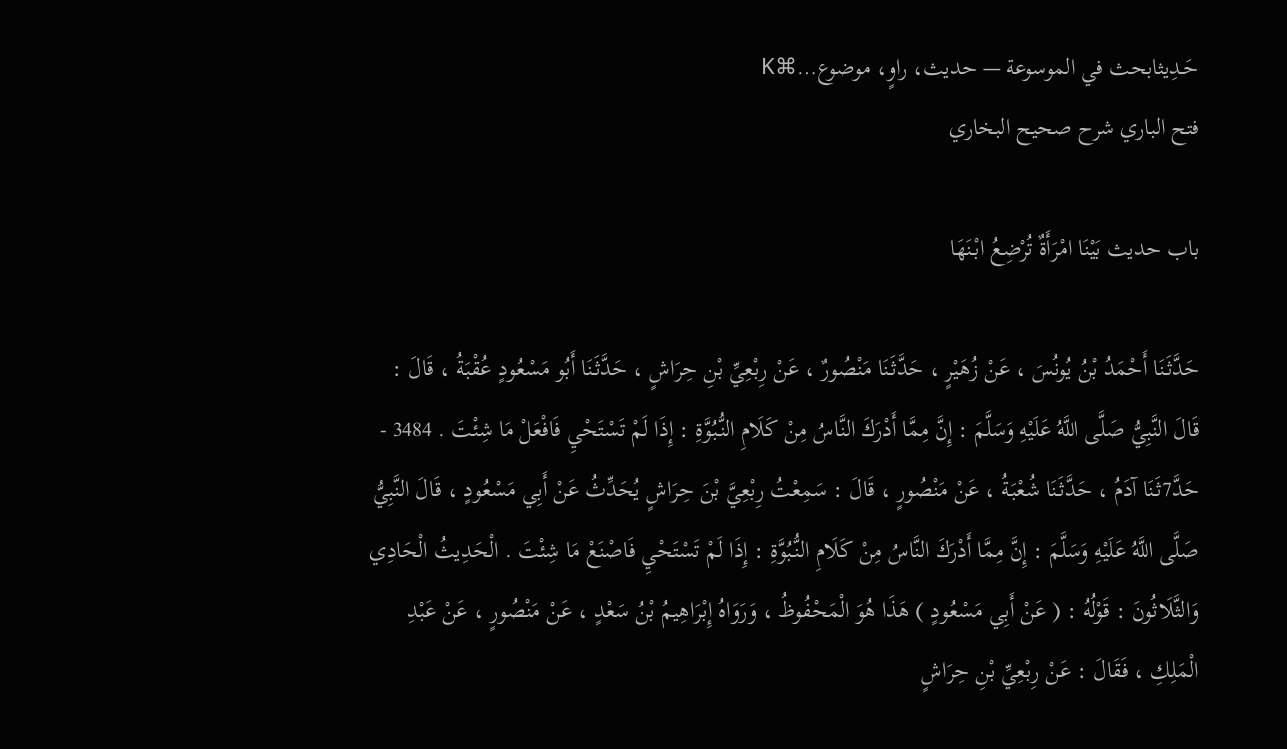حَـدِيثابحث في الموسوعة — حديث، راوٍ، موضوع…⌘K
فتح الباري شرح صحيح البخاري

باب حديث بَيْنَا امْرَأَةٌ تُرْضِعُ ابْنَهَا

حَدَّثَنَا أَحْمَدُ بْنُ يُونُسَ ، عَنْ زُهَيْرٍ ، حَدَّثَنَا مَنْصُورٌ ، عَنْ رِبْعِيِّ بْنِ حِرَاشٍ ، حَدَّثَنَا أَبُو مَسْعُودٍ عُقْبَةُ ، قَالَ : قَالَ النَّبِيُّ صَلَّى اللَّهُ عَلَيْهِ وَسَلَّمَ : إِنَّ مِمَّا أَدْرَكَ النَّاسُ مِنْ كَلَامِ النُّبُوَّةِ : إِذَا لَمْ تَسْتَحْيِ فَافْعَلْ مَا شِئْتَ . 3484 - حَدَّ7ثَنَا آدَمُ ، حَدَّثَنَا شُعْبَةُ ، عَنْ مَنْصُورٍ ، قَالَ : سَمِعْتُ رِبْعِيَّ بْنَ حِرَاشٍ يُحَدِّثُ عَنْ أَبِي مَسْعُودٍ ، قَالَ النَّبِيُّ صَلَّى اللَّهُ عَلَيْهِ وَسَلَّمَ : إِنَّ مِمَّا أَدْرَكَ النَّاسُ مِنْ كَلَامِ النُّبُوَّةِ : إِذَا لَمْ تَسْتَحْيِ فَاصْنَعْ مَا شِئْتَ . الْحَدِيثُ الْحَادِي وَالثَّلَاثُونَ : قَوْلُهُ : ( عَنْ أَبِي مَسْعُودٍ ) هَذَا هُوَ الْمَحْفُوظُ ، وَرَوَاهُ إِبْرَاهِيمُ بْنُ سَعْدٍ ، عَنْ مَنْصُورٍ ، عَنْ عَبْدِ الْمَلِكِ ، فَقَالَ : عَنْ رِبْعِيِّ بْنِ حِرَاشٍ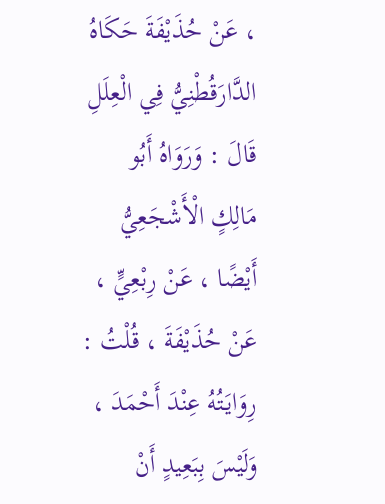، عَنْ حُذَيْفَةَ حَكَاهُ الدَّارَقُطْنِيُّ فِي الْعِلَلِ قَالَ : وَرَوَاهُ أَبُو مَالِكٍ الْأَشْجَعِيُّ أَيْضًا ، عَنْ رِبْعِيٍّ ، عَنْ حُذَيْفَةَ ، قُلْتُ : رِوَايَتُهُ عِنْدَ أَحْمَدَ ، وَلَيْسَ بِبَعِيدٍ أَنْ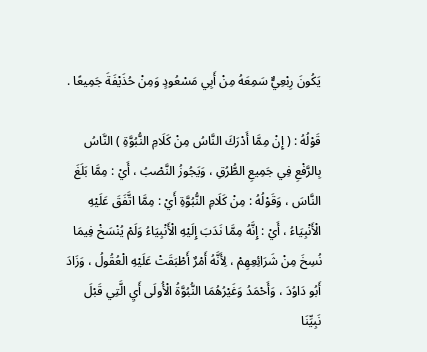يَكُونَ رِبْعِيٌّ سَمِعَهُ مِنْ أَبِي مَسْعُودٍ وَمِنْ حُذَيْفَةَ جَمِيعًا .

قَوْلُهُ : ( إِنْ مِمَّا أَدْرَكَ النَّاسُ مِنْ كَلَامِ النُّبُوَّةِ ) النَّاسُ بِالرَّفْعِ فِي جَمِيعِ الطُّرُقِ ، وَيَجُوزُ النَّصْبُ ، أَيْ : مِمَّا بَلَغَ النَّاسَ ، وَقَوْلُهُ : مِنْ كَلَامِ النُّبُوَّةِ أَيْ : مِمَّا اتَّفَقَ عَلَيْهِ الْأَنْبِيَاءُ ، أَيْ : إِنَّهُ مِمَّا نَدَبَ إِلَيْهِ الْأَنْبِيَاءُ وَلَمْ يُنْسَخْ فِيمَا نُسِخَ مِنْ شَرَائِعِهِمْ ، لِأَنَّهُ أَمْرٌ أَطْبَقَتْ عَلَيْهِ الْعُقُولُ ، وَزَادَ أَبُو دَاوُدَ ، وَأَحْمَدُ وَغَيْرُهُمَا النُّبُوَّةُ الْأُولَى أَيِ الَّتِي قَبْلَ نَبِيِّنَا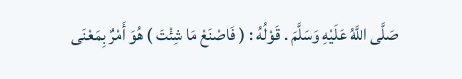صَلَّى اللَّهُ عَلَيْهِ وَسَلَّمَ . قَوْلُهُ : ( فَاصْنَعْ مَا شِئْتَ ) هُوَ أَمْرٌ بِمَعْنَى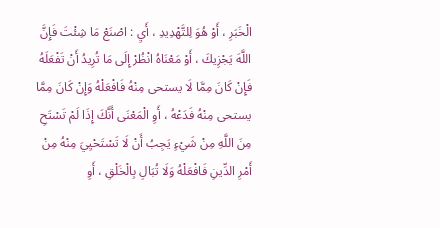الْخَبَرِ ، أَوْ هُوَ لِلتَّهْدِيدِ ، أَيِ : اصْنَعْ مَا شِئْتَ فَإِنَّ اللَّهَ يَجْزِيكَ ، أَوْ مَعْنَاهُ انْظُرْ إِلَى مَا تُرِيدُ أَنْ تَفْعَلَهُ فَإِنْ كَانَ مِمَّا لَا يستحى مِنْهُ فَافْعَلْهُ وَإِنْ كَانَ مِمَّا يستحى مِنْهُ فَدَعْهُ ، أَوِ الْمَعْنَى أَنَّكَ إِذَا لَمْ تَسْتَحِ مِنَ اللَّهِ مِنْ شَيْءٍ يَجِبُ أَنْ لَا تَسْتَحْيِيَ مِنْهُ مِنْ أَمْرِ الدِّينِ فَافْعَلْهُ وَلَا تُبَالِ بِالْخَلْقِ ، أَوِ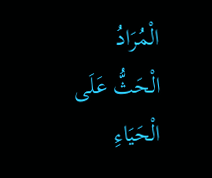الْمُرَادُ الْحَثُّ عَلَى الْحَيَاءِ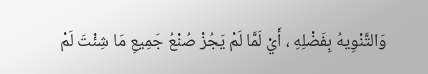وَالتَّنْوِيهُ بِفَضْلِهِ ، أَيْ لَمَّا لَمْ يَجُزْ صُنْعُ جَمِيعِ مَا شِئْتَ لَمْ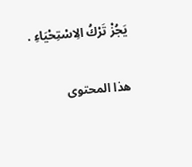يَجُزْ تَرْكُ الِاسْتِحْيَاءِ .

هذا المحتوى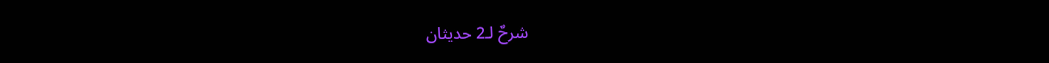شرحٌ لـ2 حديثان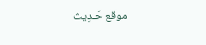موقع حَـدِيث